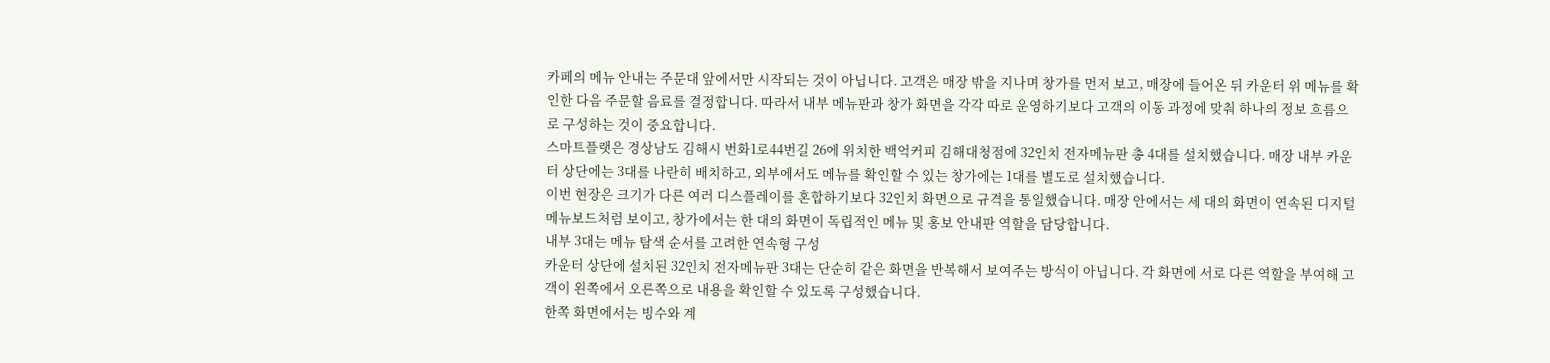카페의 메뉴 안내는 주문대 앞에서만 시작되는 것이 아닙니다. 고객은 매장 밖을 지나며 창가를 먼저 보고, 매장에 들어온 뒤 카운터 위 메뉴를 확인한 다음 주문할 음료를 결정합니다. 따라서 내부 메뉴판과 창가 화면을 각각 따로 운영하기보다 고객의 이동 과정에 맞춰 하나의 정보 흐름으로 구성하는 것이 중요합니다.
스마트플랫은 경상남도 김해시 번화1로44번길 26에 위치한 백억커피 김해대청점에 32인치 전자메뉴판 총 4대를 설치했습니다. 매장 내부 카운터 상단에는 3대를 나란히 배치하고, 외부에서도 메뉴를 확인할 수 있는 창가에는 1대를 별도로 설치했습니다.
이번 현장은 크기가 다른 여러 디스플레이를 혼합하기보다 32인치 화면으로 규격을 통일했습니다. 매장 안에서는 세 대의 화면이 연속된 디지털 메뉴보드처럼 보이고, 창가에서는 한 대의 화면이 독립적인 메뉴 및 홍보 안내판 역할을 담당합니다.
내부 3대는 메뉴 탐색 순서를 고려한 연속형 구성
카운터 상단에 설치된 32인치 전자메뉴판 3대는 단순히 같은 화면을 반복해서 보여주는 방식이 아닙니다. 각 화면에 서로 다른 역할을 부여해 고객이 왼쪽에서 오른쪽으로 내용을 확인할 수 있도록 구성했습니다.
한쪽 화면에서는 빙수와 계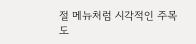절 메뉴처럼 시각적인 주목도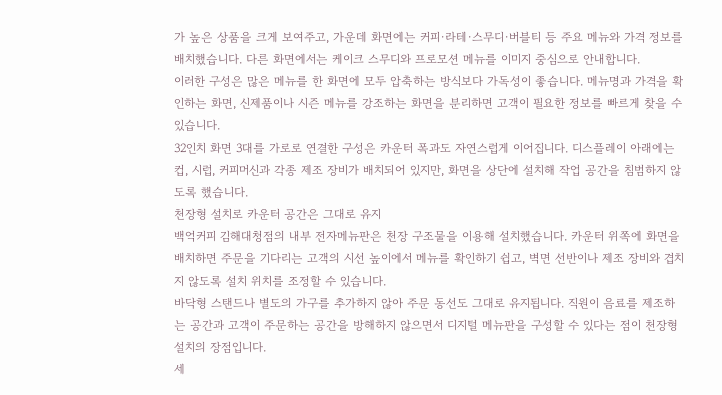가 높은 상품을 크게 보여주고, 가운데 화면에는 커피·라테·스무디·버블티 등 주요 메뉴와 가격 정보를 배치했습니다. 다른 화면에서는 케이크 스무디와 프로모션 메뉴를 이미지 중심으로 안내합니다.
이러한 구성은 많은 메뉴를 한 화면에 모두 압축하는 방식보다 가독성이 좋습니다. 메뉴명과 가격을 확인하는 화면, 신제품이나 시즌 메뉴를 강조하는 화면을 분리하면 고객이 필요한 정보를 빠르게 찾을 수 있습니다.
32인치 화면 3대를 가로로 연결한 구성은 카운터 폭과도 자연스럽게 이어집니다. 디스플레이 아래에는 컵, 시럽, 커피머신과 각종 제조 장비가 배치되어 있지만, 화면을 상단에 설치해 작업 공간을 침범하지 않도록 했습니다.
천장형 설치로 카운터 공간은 그대로 유지
백억커피 김해대청점의 내부 전자메뉴판은 천장 구조물을 이용해 설치했습니다. 카운터 위쪽에 화면을 배치하면 주문을 기다리는 고객의 시선 높이에서 메뉴를 확인하기 쉽고, 벽면 선반이나 제조 장비와 겹치지 않도록 설치 위치를 조정할 수 있습니다.
바닥형 스탠드나 별도의 가구를 추가하지 않아 주문 동선도 그대로 유지됩니다. 직원이 음료를 제조하는 공간과 고객이 주문하는 공간을 방해하지 않으면서 디지털 메뉴판을 구성할 수 있다는 점이 천장형 설치의 장점입니다.
세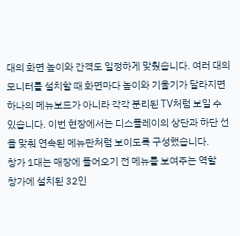대의 화면 높이와 간격도 일정하게 맞췄습니다. 여러 대의 모니터를 설치할 때 화면마다 높이와 기울기가 달라지면 하나의 메뉴보드가 아니라 각각 분리된 TV처럼 보일 수 있습니다. 이번 현장에서는 디스플레이의 상단과 하단 선을 맞춰 연속된 메뉴판처럼 보이도록 구성했습니다.
창가 1대는 매장에 들어오기 전 메뉴를 보여주는 역할
창가에 설치된 32인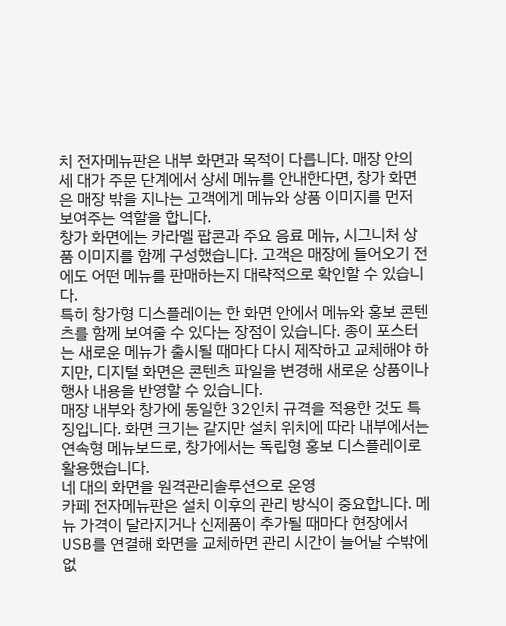치 전자메뉴판은 내부 화면과 목적이 다릅니다. 매장 안의 세 대가 주문 단계에서 상세 메뉴를 안내한다면, 창가 화면은 매장 밖을 지나는 고객에게 메뉴와 상품 이미지를 먼저 보여주는 역할을 합니다.
창가 화면에는 카라멜 팝콘과 주요 음료 메뉴, 시그니처 상품 이미지를 함께 구성했습니다. 고객은 매장에 들어오기 전에도 어떤 메뉴를 판매하는지 대략적으로 확인할 수 있습니다.
특히 창가형 디스플레이는 한 화면 안에서 메뉴와 홍보 콘텐츠를 함께 보여줄 수 있다는 장점이 있습니다. 종이 포스터는 새로운 메뉴가 출시될 때마다 다시 제작하고 교체해야 하지만, 디지털 화면은 콘텐츠 파일을 변경해 새로운 상품이나 행사 내용을 반영할 수 있습니다.
매장 내부와 창가에 동일한 32인치 규격을 적용한 것도 특징입니다. 화면 크기는 같지만 설치 위치에 따라 내부에서는 연속형 메뉴보드로, 창가에서는 독립형 홍보 디스플레이로 활용했습니다.
네 대의 화면을 원격관리솔루션으로 운영
카페 전자메뉴판은 설치 이후의 관리 방식이 중요합니다. 메뉴 가격이 달라지거나 신제품이 추가될 때마다 현장에서 USB를 연결해 화면을 교체하면 관리 시간이 늘어날 수밖에 없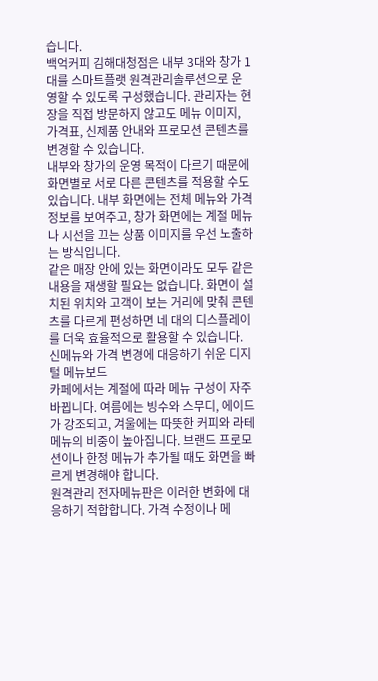습니다.
백억커피 김해대청점은 내부 3대와 창가 1대를 스마트플랫 원격관리솔루션으로 운영할 수 있도록 구성했습니다. 관리자는 현장을 직접 방문하지 않고도 메뉴 이미지, 가격표, 신제품 안내와 프로모션 콘텐츠를 변경할 수 있습니다.
내부와 창가의 운영 목적이 다르기 때문에 화면별로 서로 다른 콘텐츠를 적용할 수도 있습니다. 내부 화면에는 전체 메뉴와 가격 정보를 보여주고, 창가 화면에는 계절 메뉴나 시선을 끄는 상품 이미지를 우선 노출하는 방식입니다.
같은 매장 안에 있는 화면이라도 모두 같은 내용을 재생할 필요는 없습니다. 화면이 설치된 위치와 고객이 보는 거리에 맞춰 콘텐츠를 다르게 편성하면 네 대의 디스플레이를 더욱 효율적으로 활용할 수 있습니다.
신메뉴와 가격 변경에 대응하기 쉬운 디지털 메뉴보드
카페에서는 계절에 따라 메뉴 구성이 자주 바뀝니다. 여름에는 빙수와 스무디, 에이드가 강조되고, 겨울에는 따뜻한 커피와 라테 메뉴의 비중이 높아집니다. 브랜드 프로모션이나 한정 메뉴가 추가될 때도 화면을 빠르게 변경해야 합니다.
원격관리 전자메뉴판은 이러한 변화에 대응하기 적합합니다. 가격 수정이나 메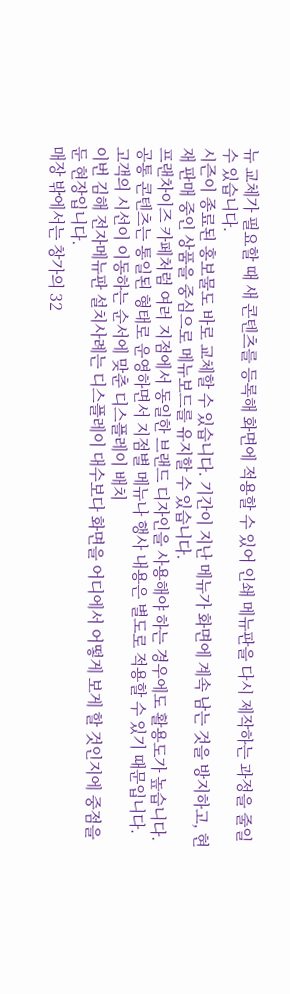뉴 교체가 필요할 때 새 콘텐츠를 등록해 화면에 적용할 수 있어 인쇄 메뉴판을 다시 제작하는 과정을 줄일 수 있습니다.
시즌이 종료된 홍보물도 바로 교체할 수 있습니다. 기간이 지난 메뉴가 화면에 계속 남는 것을 방지하고, 현재 판매 중인 상품을 중심으로 메뉴보드를 유지할 수 있습니다.
프랜차이즈 카페처럼 여러 지점에서 동일한 브랜드 디자인을 사용해야 하는 경우에도 활용도가 높습니다. 공통 콘텐츠는 통일된 형태로 운영하면서 지점별 메뉴나 행사 내용은 별도로 적용할 수 있기 때문입니다.
고객의 시선이 이동하는 순서에 맞춘 디스플레이 배치
이번 김해 전자메뉴판 설치사례는 디스플레이 대수보다 화면을 어디에서 어떻게 보게 할 것인지에 중점을 둔 현장입니다.
매장 밖에서는 창가의 32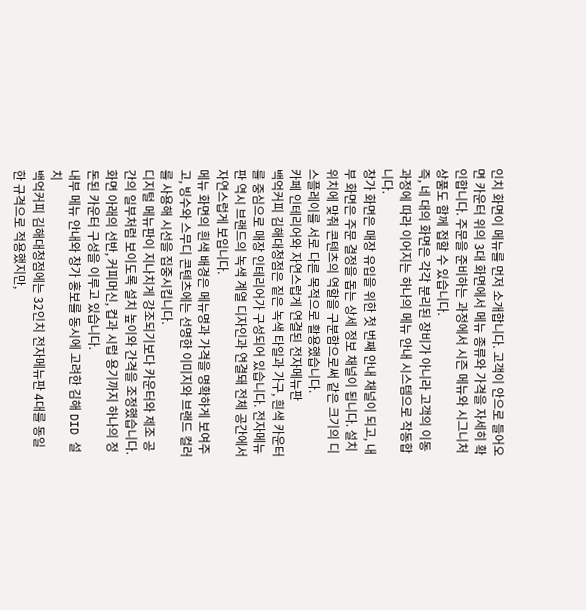인치 화면이 메뉴를 먼저 소개합니다. 고객이 안으로 들어오면 카운터 위의 3대 화면에서 메뉴 종류와 가격을 자세히 확인합니다. 주문을 준비하는 과정에서 시즌 메뉴와 시그니처 상품도 함께 접할 수 있습니다.
즉, 네 대의 화면은 각각 분리된 장비가 아니라 고객의 이동 과정에 따라 이어지는 하나의 메뉴 안내 시스템으로 작동합니다.
창가 화면은 매장 유입을 위한 첫 번째 안내 채널이 되고, 내부 화면은 주문 결정을 돕는 상세 정보 채널이 됩니다. 설치 위치에 맞춰 콘텐츠의 역할을 구분함으로써 같은 크기의 디스플레이를 서로 다른 목적으로 활용했습니다.
카페 인테리어와 자연스럽게 연결된 전자메뉴판
백억커피 김해대청점은 짙은 녹색 타일과 가구, 흰색 카운터를 중심으로 매장 인테리어가 구성되어 있습니다. 전자메뉴판 역시 브랜드의 녹색 계열 디자인과 연결돼 전체 공간에서 자연스럽게 보입니다.
메뉴 화면의 흰색 배경은 메뉴명과 가격을 명확하게 보여주고, 빙수와 스무디 콘텐츠에는 선명한 이미지와 브랜드 컬러를 사용해 시선을 집중시킵니다.
디지털 메뉴판이 지나치게 강조되기보다 카운터와 제조 공간의 일부처럼 보이도록 설치 높이와 간격을 조정했습니다. 화면 아래의 선반, 커피머신, 컵과 시럽 용기까지 하나의 정돈된 카운터 구성을 이루고 있습니다.
내부 메뉴 안내와 창가 홍보를 동시에 고려한 김해 DID 설치
백억커피 김해대청점에는 32인치 전자메뉴판 4대를 동일한 규격으로 적용했지만,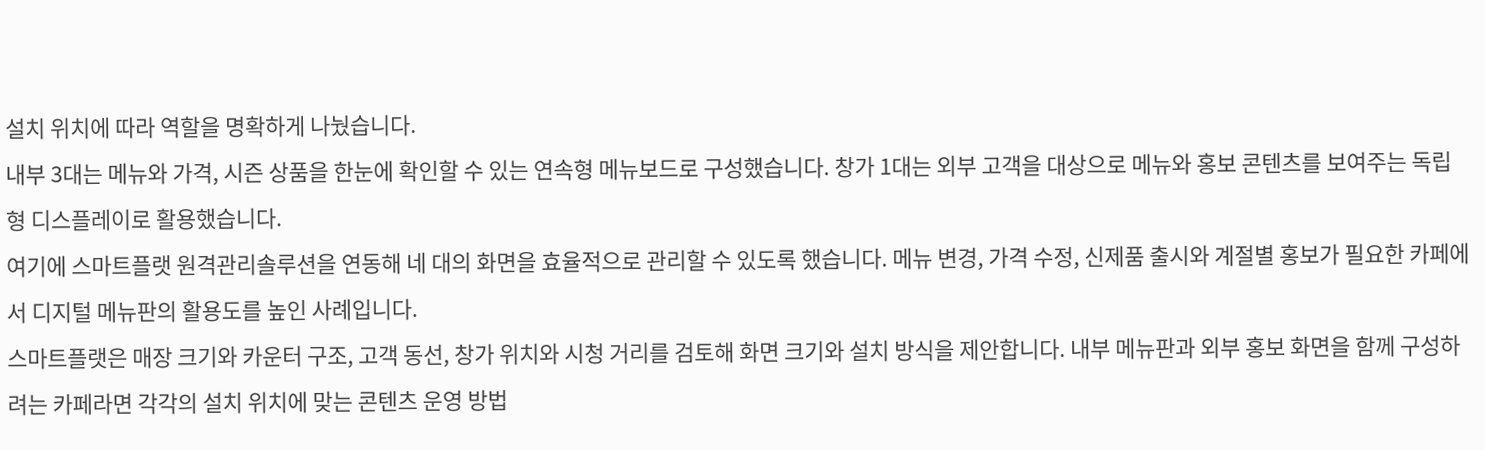설치 위치에 따라 역할을 명확하게 나눴습니다.
내부 3대는 메뉴와 가격, 시즌 상품을 한눈에 확인할 수 있는 연속형 메뉴보드로 구성했습니다. 창가 1대는 외부 고객을 대상으로 메뉴와 홍보 콘텐츠를 보여주는 독립형 디스플레이로 활용했습니다.
여기에 스마트플랫 원격관리솔루션을 연동해 네 대의 화면을 효율적으로 관리할 수 있도록 했습니다. 메뉴 변경, 가격 수정, 신제품 출시와 계절별 홍보가 필요한 카페에서 디지털 메뉴판의 활용도를 높인 사례입니다.
스마트플랫은 매장 크기와 카운터 구조, 고객 동선, 창가 위치와 시청 거리를 검토해 화면 크기와 설치 방식을 제안합니다. 내부 메뉴판과 외부 홍보 화면을 함께 구성하려는 카페라면 각각의 설치 위치에 맞는 콘텐츠 운영 방법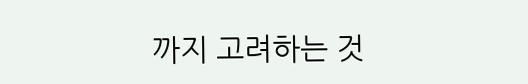까지 고려하는 것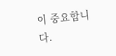이 중요합니다.